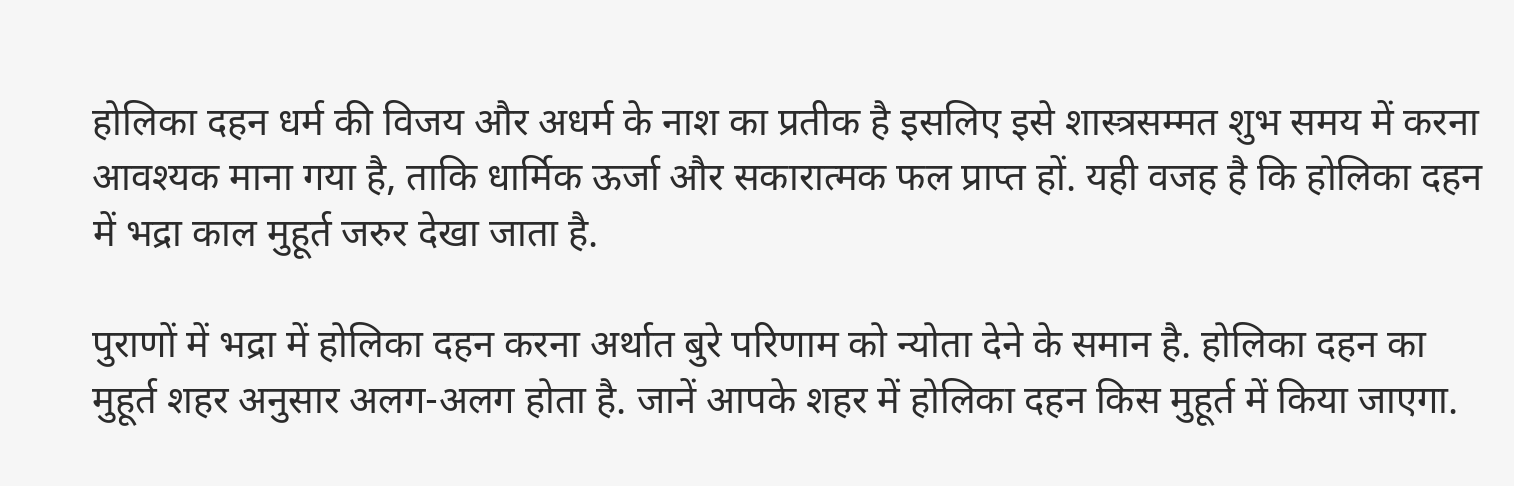होलिका दहन धर्म की विजय और अधर्म के नाश का प्रतीक है इसलिए इसे शास्त्रसम्मत शुभ समय में करना आवश्यक माना गया है, ताकि धार्मिक ऊर्जा और सकारात्मक फल प्राप्त हों. यही वजह है कि होलिका दहन में भद्रा काल मुहूर्त जरुर देखा जाता है.

पुराणों में भद्रा में होलिका दहन करना अर्थात बुरे परिणाम को न्योता देने के समान है. होलिका दहन का मुहूर्त शहर अनुसार अलग-अलग होता है. जानें आपके शहर में होलिका दहन किस मुहूर्त में किया जाएगा.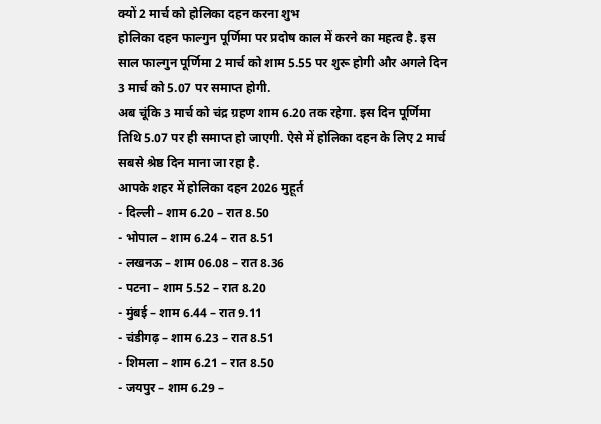क्यों 2 मार्च को होलिका दहन करना शुभ
होलिका दहन फाल्गुन पूर्णिमा पर प्रदोष काल में करने का महत्व है. इस साल फाल्गुन पूर्णिमा 2 मार्च को शाम 5.55 पर शुरू होगी और अगले दिन 3 मार्च को 5.07 पर समाप्त होगी.
अब चूंकि 3 मार्च को चंद्र ग्रहण शाम 6.20 तक रहेगा. इस दिन पूर्णिमा तिथि 5.07 पर ही समाप्त हो जाएगी. ऐसे में होलिका दहन के लिए 2 मार्च सबसे श्रेष्ठ दिन माना जा रहा है.
आपके शहर में होलिका दहन 2026 मुहूर्त
- दिल्ली – शाम 6.20 – रात 8.50
- भोपाल – शाम 6.24 – रात 8.51
- लखनऊ – शाम 06.08 – रात 8.36
- पटना – शाम 5.52 – रात 8.20
- मुंबई – शाम 6.44 – रात 9.11
- चंडीगढ़ – शाम 6.23 – रात 8.51
- शिमला – शाम 6.21 – रात 8.50
- जयपुर – शाम 6.29 –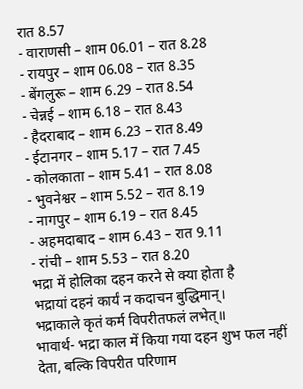रात 8.57
- वाराणसी – शाम 06.01 – रात 8.28
- रायपुर – शाम 06.08 – रात 8.35
- बेंगलुरू – शाम 6.29 – रात 8.54
- चेन्नई – शाम 6.18 – रात 8.43
- हैदराबाद – शाम 6.23 – रात 8.49
- ईटानगर – शाम 5.17 – रात 7.45
- कोलकाता – शाम 5.41 – रात 8.08
- भुवनेश्वर – शाम 5.52 – रात 8.19
- नागपुर – शाम 6.19 – रात 8.45
- अहमदाबाद – शाम 6.43 – रात 9.11
- रांची – शाम 5.53 – रात 8.20
भद्रा में होलिका दहन करने से क्या होता है
भद्रायां दहनं कार्यं न कदाचन बुद्धिमान्।
भद्राकाले कृतं कर्म विपरीतफलं लभेत्॥
भावार्थ- भद्रा काल में किया गया दहन शुभ फल नहीं देता, बल्कि विपरीत परिणाम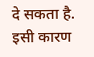दे सकता है. इसी कारण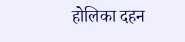होलिका दहन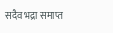सदैव भद्रा समाप्त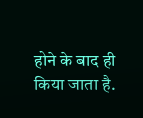होने के बाद ही किया जाता है.